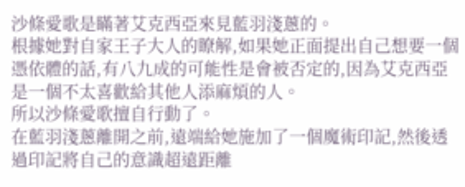沙條愛歌是瞞著艾克西亞來見藍羽淺蔥的。
根據她對自家王子大人的瞭解,如果她正面提出自己想要一個憑依體的話,有八九成的可能性是會被否定的,因為艾克西亞是一個不太喜歡給其他人添麻煩的人。
所以沙條愛歌擅自行動了。
在藍羽淺蔥離開之前,遠端給她施加了一個魔術印記,然後透過印記將自己的意識超遠距離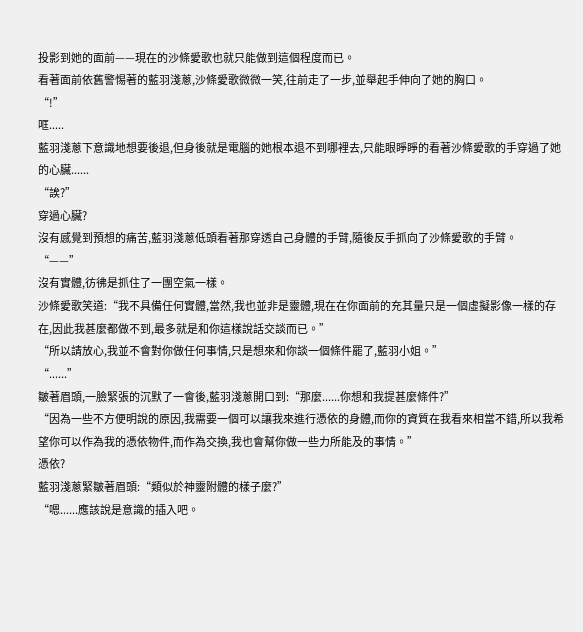投影到她的面前——現在的沙條愛歌也就只能做到這個程度而已。
看著面前依舊警惕著的藍羽淺蔥,沙條愛歌微微一笑,往前走了一步,並舉起手伸向了她的胸口。
“!”
哐.....
藍羽淺蔥下意識地想要後退,但身後就是電腦的她根本退不到哪裡去,只能眼睜睜的看著沙條愛歌的手穿過了她的心臟......
“誒?”
穿過心臟?
沒有感覺到預想的痛苦,藍羽淺蔥低頭看著那穿透自己身體的手臂,隨後反手抓向了沙條愛歌的手臂。
“——”
沒有實體,彷彿是抓住了一團空氣一樣。
沙條愛歌笑道:“我不具備任何實體,當然,我也並非是靈體,現在在你面前的充其量只是一個虛擬影像一樣的存在,因此我甚麼都做不到,最多就是和你這樣說話交談而已。”
“所以請放心,我並不會對你做任何事情,只是想來和你談一個條件罷了,藍羽小姐。”
“......”
皺著眉頭,一臉緊張的沉默了一會後,藍羽淺蔥開口到:“那麼......你想和我提甚麼條件?”
“因為一些不方便明說的原因,我需要一個可以讓我來進行憑依的身體,而你的資質在我看來相當不錯,所以我希望你可以作為我的憑依物件,而作為交換,我也會幫你做一些力所能及的事情。”
憑依?
藍羽淺蔥緊皺著眉頭:“類似於神靈附體的樣子麼?”
“嗯......應該說是意識的插入吧。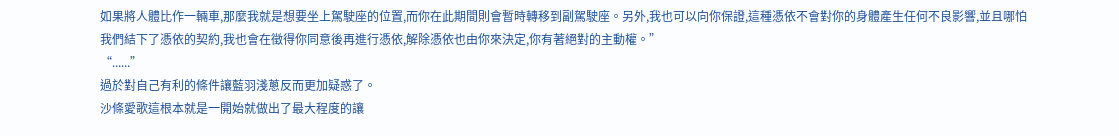如果將人體比作一輛車,那麼我就是想要坐上駕駛座的位置,而你在此期間則會暫時轉移到副駕駛座。另外,我也可以向你保證,這種憑依不會對你的身體產生任何不良影響,並且哪怕我們結下了憑依的契約,我也會在徵得你同意後再進行憑依,解除憑依也由你來決定,你有著絕對的主動權。”
“......”
過於對自己有利的條件讓藍羽淺蔥反而更加疑惑了。
沙條愛歌這根本就是一開始就做出了最大程度的讓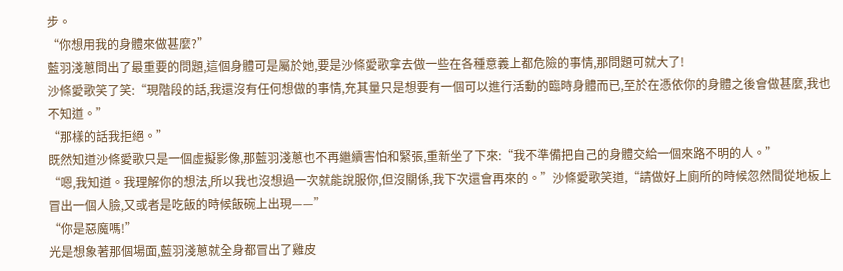步。
“你想用我的身體來做甚麼?”
藍羽淺蔥問出了最重要的問題,這個身體可是屬於她,要是沙條愛歌拿去做一些在各種意義上都危險的事情,那問題可就大了!
沙條愛歌笑了笑:“現階段的話,我還沒有任何想做的事情,充其量只是想要有一個可以進行活動的臨時身體而已,至於在憑依你的身體之後會做甚麼,我也不知道。”
“那樣的話我拒絕。”
既然知道沙條愛歌只是一個虛擬影像,那藍羽淺蔥也不再繼續害怕和緊張,重新坐了下來:“我不準備把自己的身體交給一個來路不明的人。”
“嗯,我知道。我理解你的想法,所以我也沒想過一次就能說服你,但沒關係,我下次還會再來的。”沙條愛歌笑道,“請做好上廁所的時候忽然間從地板上冒出一個人臉,又或者是吃飯的時候飯碗上出現——”
“你是惡魔嗎!”
光是想象著那個場面,藍羽淺蔥就全身都冒出了雞皮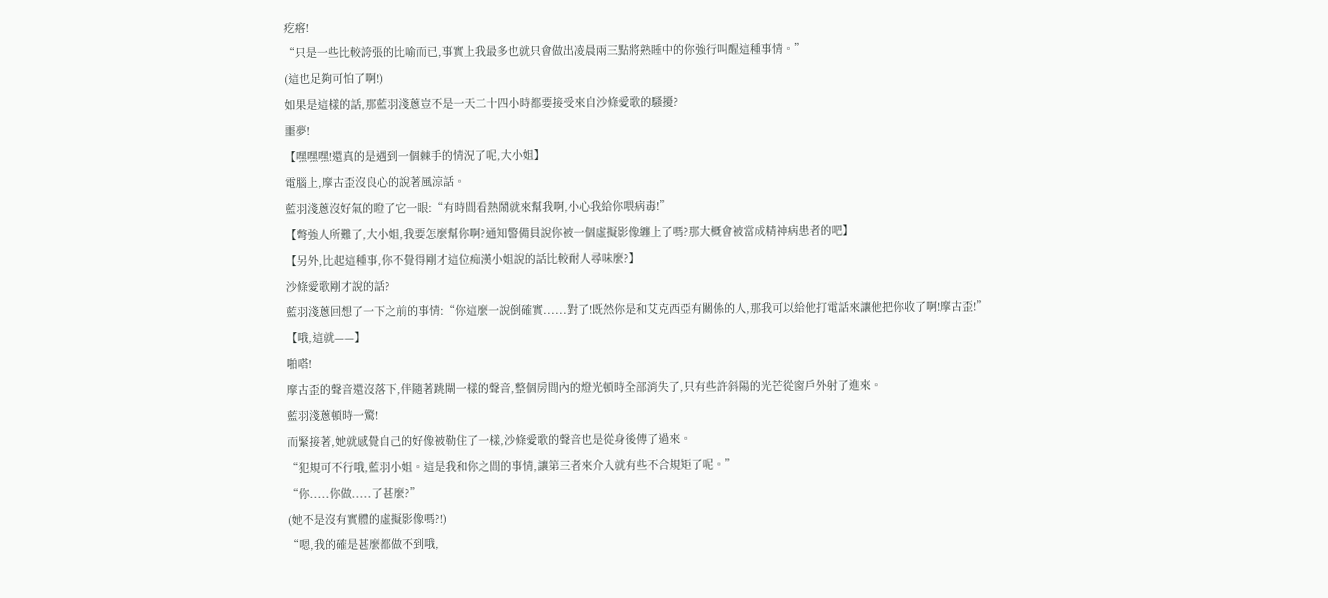疙瘩!
“只是一些比較誇張的比喻而已,事實上我最多也就只會做出凌晨兩三點將熟睡中的你強行叫醒這種事情。”
(這也足夠可怕了啊!)
如果是這樣的話,那藍羽淺蔥豈不是一天二十四小時都要接受來自沙條愛歌的騷擾?
噩夢!
【嘿嘿嘿!還真的是遇到一個棘手的情況了呢,大小姐】
電腦上,摩古歪沒良心的說著風涼話。
藍羽淺蔥沒好氣的瞪了它一眼:“有時間看熱鬧就來幫我啊,小心我給你喂病毒!”
【彆強人所難了,大小姐,我要怎麼幫你啊?通知警備員說你被一個虛擬影像纏上了嗎?那大概會被當成精神病患者的吧】
【另外,比起這種事,你不覺得剛才這位痴漢小姐說的話比較耐人尋味麼?】
沙條愛歌剛才說的話?
藍羽淺蔥回想了一下之前的事情:“你這麼一說倒確實......對了!既然你是和艾克西亞有關係的人,那我可以給他打電話來讓他把你收了啊!摩古歪!”
【哦,這就——】
啪嗒!
摩古歪的聲音還沒落下,伴隨著跳閘一樣的聲音,整個房間內的燈光頓時全部消失了,只有些許斜陽的光芒從窗戶外射了進來。
藍羽淺蔥頓時一驚!
而緊接著,她就感覺自己的好像被勒住了一樣,沙條愛歌的聲音也是從身後傳了過來。
“犯規可不行哦,藍羽小姐。這是我和你之間的事情,讓第三者來介入就有些不合規矩了呢。”
“你.....你做.....了甚麼?”
(她不是沒有實體的虛擬影像嗎?!)
“嗯,我的確是甚麼都做不到哦,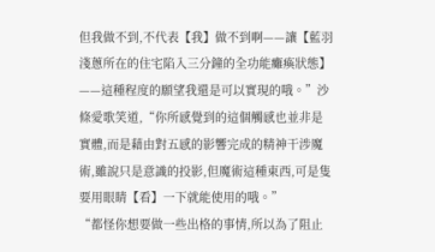但我做不到,不代表【我】做不到啊——讓【藍羽淺蔥所在的住宅陷入三分鐘的全功能癱瘓狀態】——這種程度的願望我還是可以實現的哦。”沙條愛歌笑道,“你所感覺到的這個觸感也並非是實體,而是藉由對五感的影響完成的精神干涉魔術,雖說只是意識的投影,但魔術這種東西,可是隻要用眼睛【看】一下就能使用的哦。”
“都怪你想要做一些出格的事情,所以為了阻止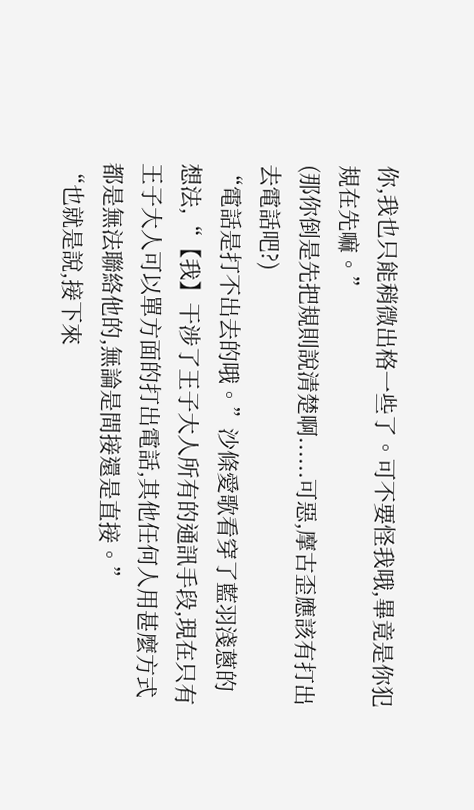你,我也只能稍微出格一些了。可不要怪我哦,畢竟是你犯規在先嘛。”
(那你倒是先把規則說清楚啊......可惡,摩古歪應該有打出去電話吧?)
“電話是打不出去的哦。”沙條愛歌看穿了藍羽淺蔥的想法,“【我】干涉了王子大人所有的通訊手段,現在只有王子大人可以單方面的打出電話,其他任何人用甚麼方式都是無法聯絡他的,無論是間接還是直接。”
“也就是說,接下來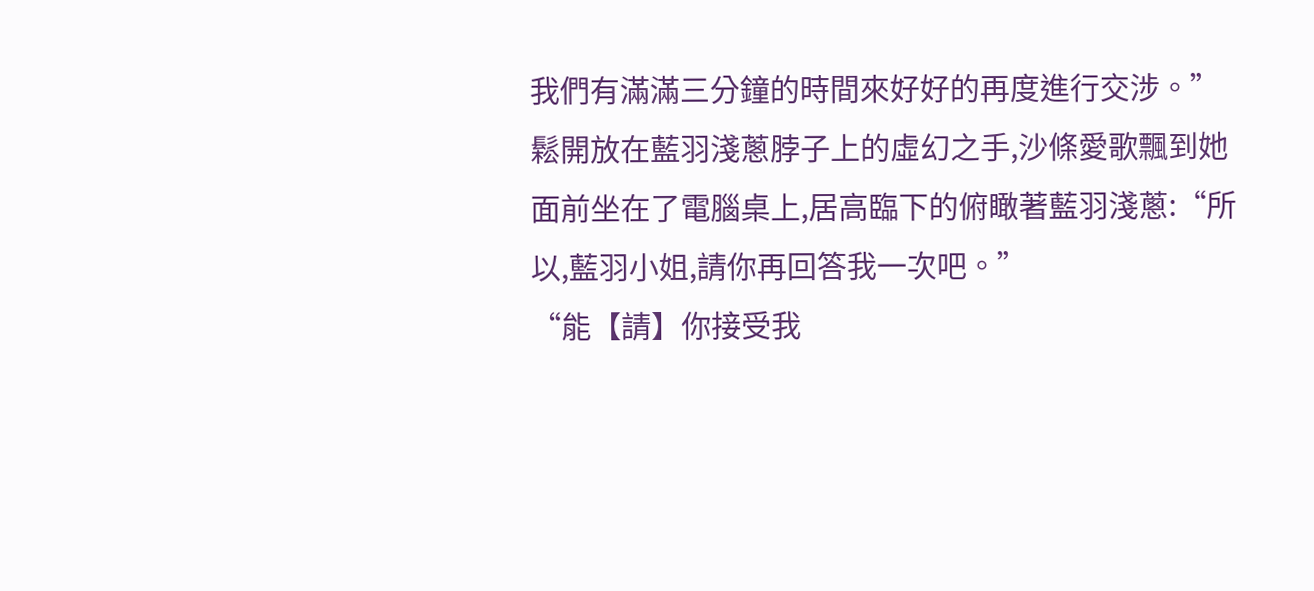我們有滿滿三分鐘的時間來好好的再度進行交涉。”
鬆開放在藍羽淺蔥脖子上的虛幻之手,沙條愛歌飄到她面前坐在了電腦桌上,居高臨下的俯瞰著藍羽淺蔥:“所以,藍羽小姐,請你再回答我一次吧。”
“能【請】你接受我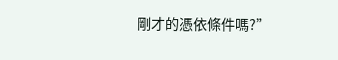剛才的憑依條件嗎?”